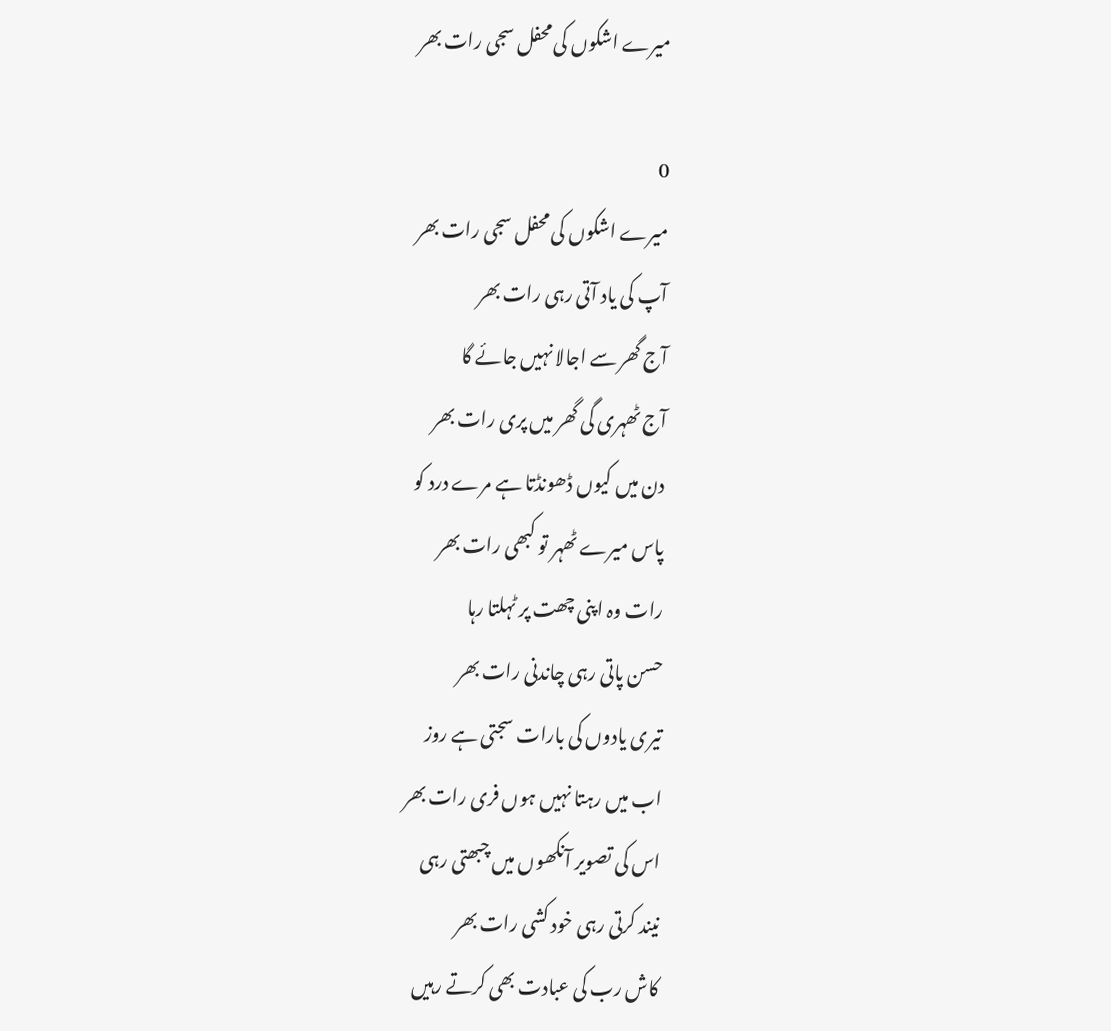میرے اشکوں کی محفل سجی رات بھر

0
میرے اشکوں کی محفل سجی رات بھر
آپ کی یاد آتی رہی رات بھر
آج گھر سے اجالا نہیں جائے گا
آج ٹھہری گی گھر میں پری رات بھر
دن میں کیوں ڈھونڈتا ہے مرے درد کو
پاس میرے ٹھہر تو کبھی رات بھر
رات وہ اپنی چھت پر ٹہلتا رہا
حسن پاتی رہی چاندنی رات بھر
تیری یادوں کی بارات سجتی ہے روز
اب میں رہتا نہیں ہوں فری رات بھر
اس کی تصویر آنکھوں میں چبھتی رہی
نیند کرتی رہی خود کشی رات بھر
کاش رب کی عبادت بھی کرتے رہیں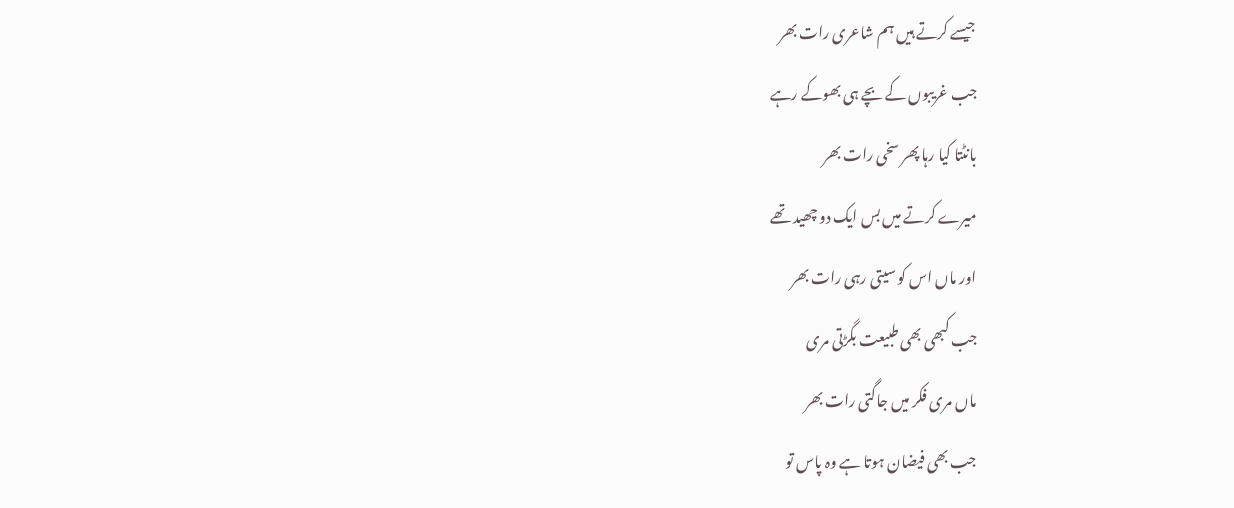جیسے کرتے ہیں ہم شاعری رات بھر
جب غریبوں کے بچے ہی بھوکے رہے
بانٹتا کیا رہا پھر سخی رات بھر
میرے کرتے میں بس ایک دو چھید تھے
اور ماں اس کو سیتی رہی رات بھر
جب کبھی بھی طبیعت بگڑتی مری
ماں مری فکر میں جاگتی رات بھر
جب بھی فیضان ہوتا ہے وہ پاس تو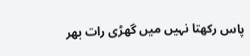پاس رکھتا نہیں میں گھڑی رات بھر